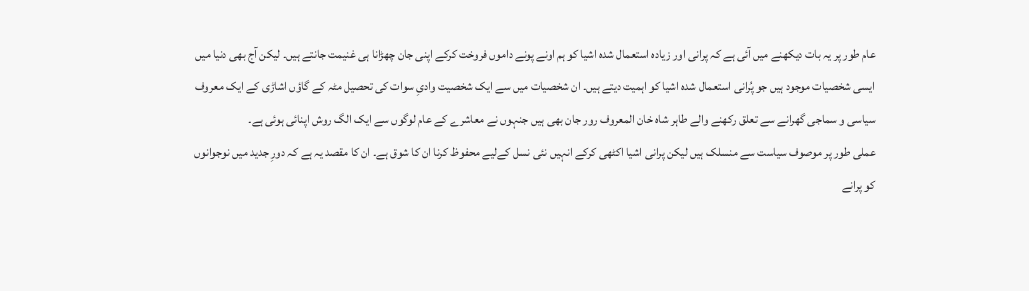عام طور پر یہ بات دیکھنے میں آئی ہے کہ پرانی اور زیادہ استعمال شدہ اشیا کو ہم اونے پونے داموں فروخت کرکے اپنی جان چھڑانا ہی غنیمت جانتے ہیں۔ لیکن آج بھی دنیا میں ایسی شخصیات موجود ہیں جو پُرانی استعمال شدہ اشیا کو اہمیت دیتے ہیں۔ ان شخصیات میں سے ایک شخصیت وادیِ سوات کی تحصیل مٹہ کے گاؤں اشاڑی کے ایک معروف سیاسی و سماجی گھرانے سے تعلق رکھنے والے طاہر شاہ خان المعروف رور جان بھی ہیں جنہوں نے معاشرے کے عام لوگوں سے ایک الگ روش اپنائی ہوئی ہے۔
عملی طور پر موصوف سیاست سے منسلک ہیں لیکن پرانی اشیا اکٹھی کرکے انہیں نئی نسل کےلیے محفوظ کرنا ان کا شوق ہے۔ ان کا مقصد یہ ہے کہ دورِ جدید میں نوجوانوں کو پرانے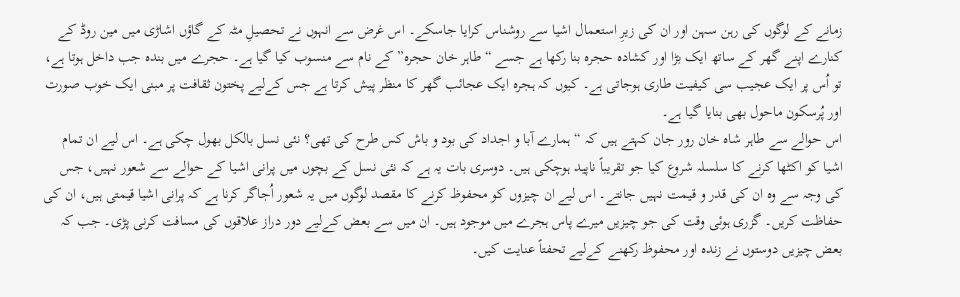زمانے کے لوگوں کی رہن سہن اور ان کی زیرِ استعمال اشیا سے روشناس کرایا جاسکے۔ اس غرض سے انہوں نے تحصیلِ مٹہ کے گاؤں اشاڑی میں مین روڈ کے کنارے اپنے گھر کے ساتھ ایک بڑا اور کشادہ حجرہ بنا رکھا ہے جسے “طاہر خان حجرہ” کے نام سے منسوب کیا گیا ہے۔ حجرے میں بندہ جب داخل ہوتا ہے، تو اُس پر ایک عجیب سی کیفیت طاری ہوجاتی ہے۔ کیوں کہ ہجرہ ایک عجائب گھر کا منظر پیش کرتا ہے جس کےلیے پختون ثقافت پر مبنی ایک خوب صورت اور پُرسکون ماحول بھی بنایا گیا ہے۔
اس حوالے سے طاہر شاہ خان رور جان کہتے ہیں کہ “ہمارے آبا و اجداد کی بود و باش کس طرح کی تھی؟ نئی نسل بالکل بھول چکی ہے۔ اس لیے ان تمام اشیا کو اکٹھا کرنے کا سلسلہ شروع کیا جو تقریباً ناپید ہوچکی ہیں۔ دوسری بات یہ ہے کہ نئی نسل کے بچوں میں پرانی اشیا کے حوالے سے شعور نہیں، جس کی وجہ سے وہ ان کی قدر و قیمت نہیں جانتے۔ اس لیے ان چیزوں کو محفوظ کرنے کا مقصد لوگوں میں یہ شعور اُجاگر کرنا ہے کہ پرانی اشیا قیمتی ہیں، ان کی حفاظت کریں۔ گزری ہوئی وقت کی جو چیزیں میرے پاس ہجرے میں موجود ہیں۔ ان میں سے بعض کےلیے دور دراز علاقوں کی مسافت کرنی پڑی۔ جب کہ بعض چیزیں دوستوں نے زندہ اور محفوظ رکھنے کےلیے تحفتاً عنایت کیں۔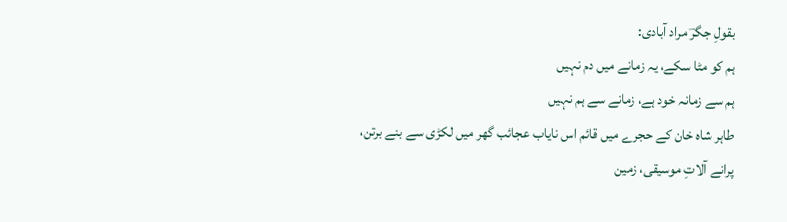بقولِ جگرؔ مراد آبادی:
ہم کو مٹا سکے، یہ زمانے میں دم نہیں
ہم سے زمانہ خود ہے، زمانے سے ہم نہیں
طاہر شاہ خان کے حجرے میں قائم اس نایاب عجائب گھر میں لکڑی سے بنے برتن، پرانے آلاتِ موسیقی، زمین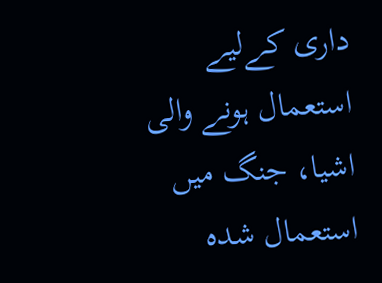داری کےلیے استعمال ہونے والی اشیا، جنگ میں استعمال شدہ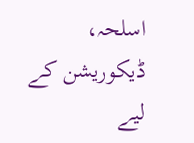اسلحہ، ڈیکوریشن کے لیے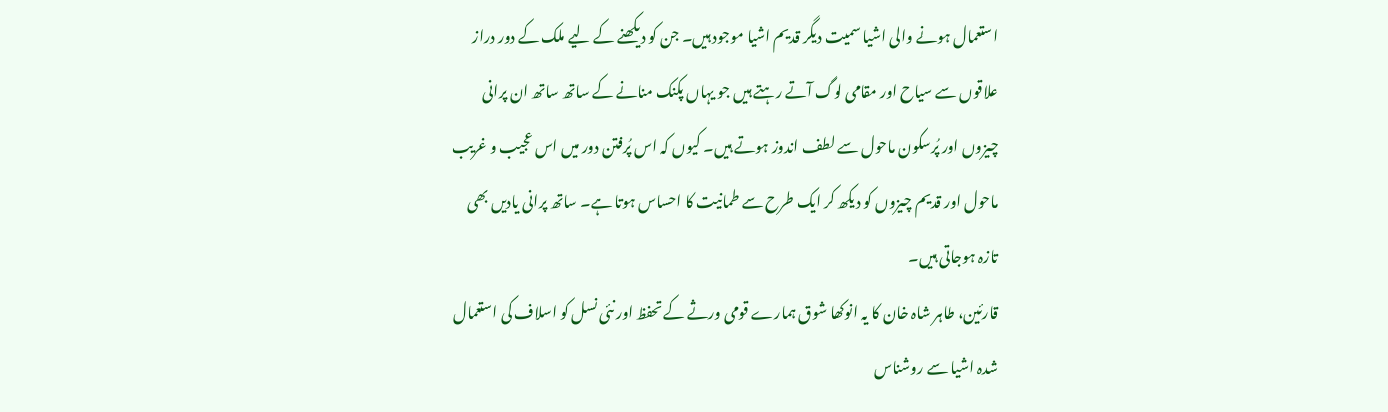استعمال ہونے والی اشیا سمیت دیگر قدیم اشیا موجود ہیں۔ جن کو دیکھنے کے لیے ملک کے دور دراز علاقوں سے سیاح اور مقامی لوگ آتے رہتے ہیں جو یہاں پکنک منانے کے ساتھ ساتھ ان پرانی چیزوں اور پُرسکون ماحول سے لطف اندوز ہوتے ہیں۔ کیوں کہ اس پُرفتن دور میں اس عجیب و غریب ماحول اور قدیم چیزوں کو دیکھ کر ایک طرح سے طمانیت کا احساس ہوتا ہے۔ ساتھ پرانی یادیں بھی تازہ ہوجاتی ہیں۔
قارئین، طاہر شاہ خان کا یہ انوکھا شوق ہمارے قومی ورثے کے تحفظ اور نئی نسل کو اسلاف کی استعمال شدہ اشیا سے روشناس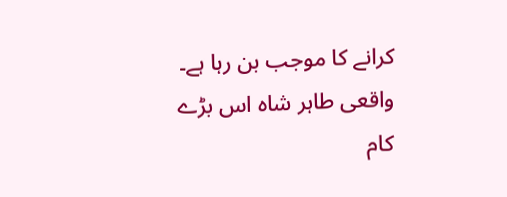کرانے کا موجب بن رہا ہے۔ واقعی طاہر شاہ اس بڑے کام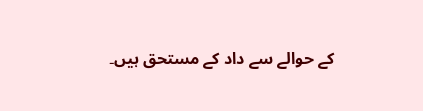کے حوالے سے داد کے مستحق ہیں۔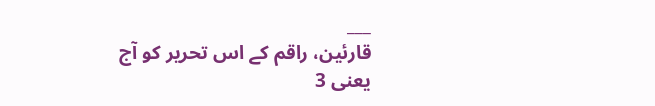___
قارئین، راقم کے اس تحریر کو آج یعنی 3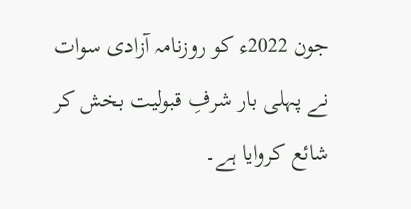جون 2022ء کو روزنامہ آزادی سوات نے پہلی بار شرفِ قبولیت بخش کر شائع کروایا ہے۔